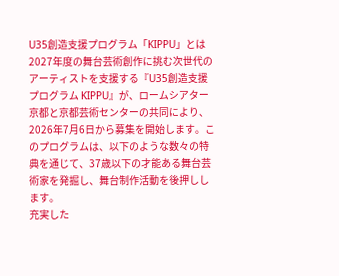U35創造支援プログラム「KIPPU」とは
2027年度の舞台芸術創作に挑む次世代のアーティストを支援する『U35創造支援プログラム KIPPU』が、ロームシアター京都と京都芸術センターの共同により、2026年7月6日から募集を開始します。このプログラムは、以下のような数々の特典を通じて、37歳以下の才能ある舞台芸術家を発掘し、舞台制作活動を後押しします。
充実した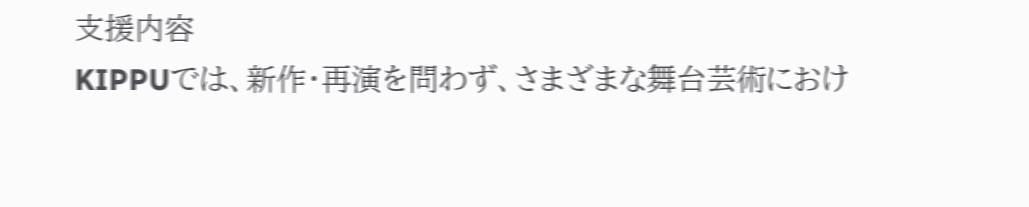支援内容
KIPPUでは、新作・再演を問わず、さまざまな舞台芸術におけ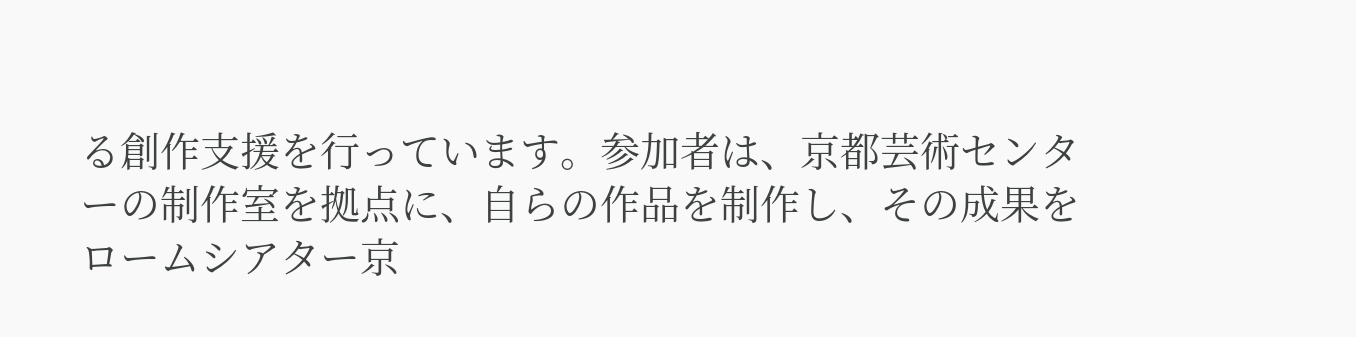る創作支援を行っています。参加者は、京都芸術センターの制作室を拠点に、自らの作品を制作し、その成果をロームシアター京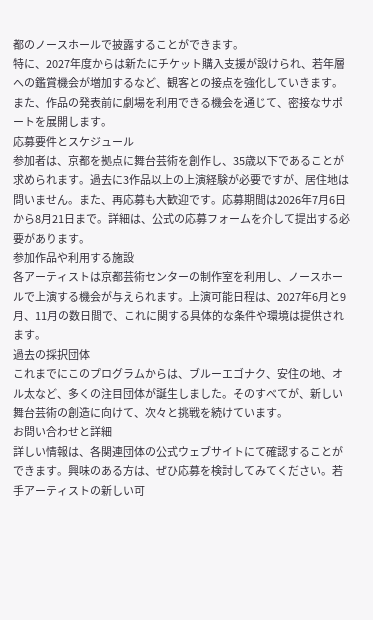都のノースホールで披露することができます。
特に、2027年度からは新たにチケット購入支援が設けられ、若年層への鑑賞機会が増加するなど、観客との接点を強化していきます。また、作品の発表前に劇場を利用できる機会を通じて、密接なサポートを展開します。
応募要件とスケジュール
参加者は、京都を拠点に舞台芸術を創作し、35歳以下であることが求められます。過去に3作品以上の上演経験が必要ですが、居住地は問いません。また、再応募も大歓迎です。応募期間は2026年7月6日から8月21日まで。詳細は、公式の応募フォームを介して提出する必要があります。
参加作品や利用する施設
各アーティストは京都芸術センターの制作室を利用し、ノースホールで上演する機会が与えられます。上演可能日程は、2027年6月と9月、11月の数日間で、これに関する具体的な条件や環境は提供されます。
過去の採択団体
これまでにこのプログラムからは、ブルーエゴナク、安住の地、オル太など、多くの注目団体が誕生しました。そのすべてが、新しい舞台芸術の創造に向けて、次々と挑戦を続けています。
お問い合わせと詳細
詳しい情報は、各関連団体の公式ウェブサイトにて確認することができます。興味のある方は、ぜひ応募を検討してみてください。若手アーティストの新しい可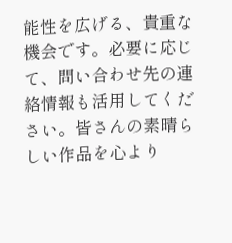能性を広げる、貴重な機会です。必要に応じて、問い合わせ先の連絡情報も活用してください。皆さんの素晴らしい作品を心より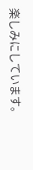楽しみにしています。